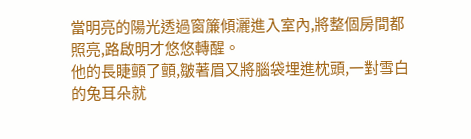當明亮的陽光透過窗簾傾灑進入室內,將整個房間都照亮,路啟明才悠悠轉醒。
他的長睫顫了顫,皺著眉又將腦袋埋進枕頭,一對雪白的兔耳朵就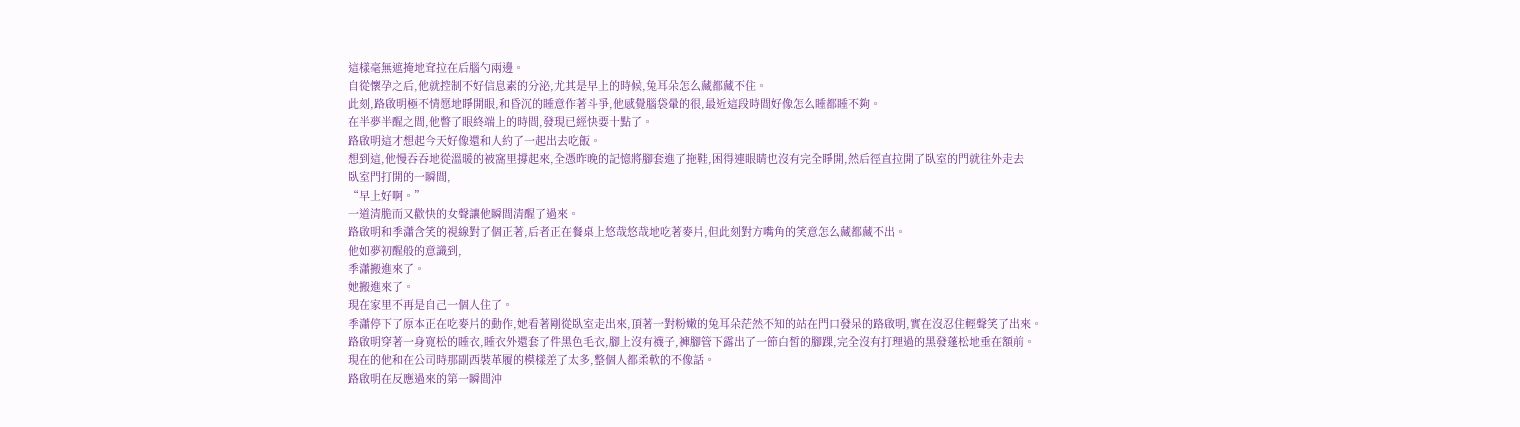這樣毫無遮掩地耷拉在后腦勺兩邊。
自從懷孕之后,他就控制不好信息素的分泌,尤其是早上的時候,兔耳朵怎么藏都藏不住。
此刻,路啟明極不情愿地睜開眼,和昏沉的睡意作著斗爭,他感覺腦袋暈的很,最近這段時間好像怎么睡都睡不夠。
在半夢半醒之間,他瞥了眼終端上的時間,發現已經快要十點了。
路啟明這才想起今天好像還和人約了一起出去吃飯。
想到這,他慢吞吞地從溫暖的被窩里撐起來,全憑昨晚的記憶將腳套進了拖鞋,困得連眼睛也沒有完全睜開,然后徑直拉開了臥室的門就往外走去
臥室門打開的一瞬間,
“早上好啊。”
一道清脆而又歡快的女聲讓他瞬間清醒了過來。
路啟明和季瀟含笑的視線對了個正著,后者正在餐桌上悠哉悠哉地吃著麥片,但此刻對方嘴角的笑意怎么藏都藏不出。
他如夢初醒般的意識到,
季瀟搬進來了。
她搬進來了。
現在家里不再是自己一個人住了。
季瀟停下了原本正在吃麥片的動作,她看著剛從臥室走出來,頂著一對粉嫩的兔耳朵茫然不知的站在門口發呆的路啟明,實在沒忍住輕聲笑了出來。
路啟明穿著一身寬松的睡衣,睡衣外還套了件黑色毛衣,腳上沒有襪子,褲腳管下露出了一節白皙的腳踝,完全沒有打理過的黑發蓬松地垂在額前。
現在的他和在公司時那副西裝革履的模樣差了太多,整個人都柔軟的不像話。
路啟明在反應過來的第一瞬間沖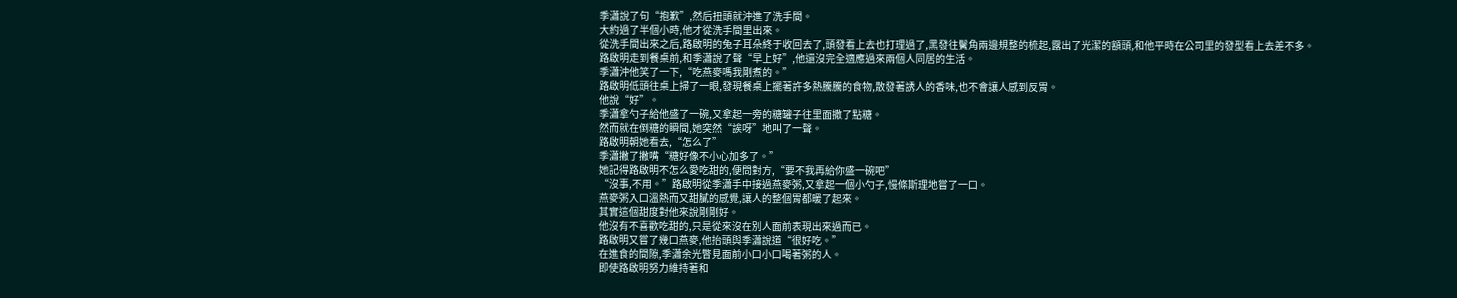季瀟說了句“抱歉”,然后扭頭就沖進了洗手間。
大約過了半個小時,他才從洗手間里出來。
從洗手間出來之后,路啟明的兔子耳朵終于收回去了,頭發看上去也打理過了,黑發往鬢角兩邊規整的梳起,露出了光潔的額頭,和他平時在公司里的發型看上去差不多。
路啟明走到餐桌前,和季瀟說了聲“早上好”,他還沒完全適應過來兩個人同居的生活。
季瀟沖他笑了一下,“吃燕麥嗎我剛煮的。”
路啟明低頭往桌上掃了一眼,發現餐桌上擺著許多熱騰騰的食物,散發著誘人的香味,也不會讓人感到反胃。
他說“好”。
季瀟拿勺子給他盛了一碗,又拿起一旁的糖罐子往里面撒了點糖。
然而就在倒糖的瞬間,她突然“誒呀”地叫了一聲。
路啟明朝她看去,“怎么了”
季瀟撇了撇嘴“糖好像不小心加多了。”
她記得路啟明不怎么愛吃甜的,便問對方,“要不我再給你盛一碗吧”
“沒事,不用。”路啟明從季瀟手中接過燕麥粥,又拿起一個小勺子,慢條斯理地嘗了一口。
燕麥粥入口溫熱而又甜膩的感覺,讓人的整個胃都暖了起來。
其實這個甜度對他來說剛剛好。
他沒有不喜歡吃甜的,只是從來沒在別人面前表現出來過而已。
路啟明又嘗了幾口燕麥,他抬頭與季瀟說道“很好吃。”
在進食的間隙,季瀟余光瞥見面前小口小口喝著粥的人。
即使路啟明努力維持著和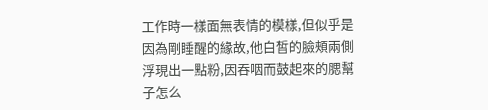工作時一樣面無表情的模樣,但似乎是因為剛睡醒的緣故,他白皙的臉頰兩側浮現出一點粉,因吞咽而鼓起來的腮幫子怎么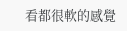看都很軟的感覺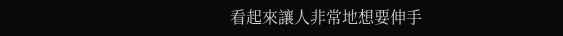看起來讓人非常地想要伸手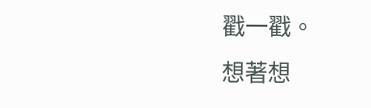戳一戳。
想著想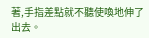著,手指差點就不聽使喚地伸了出去。